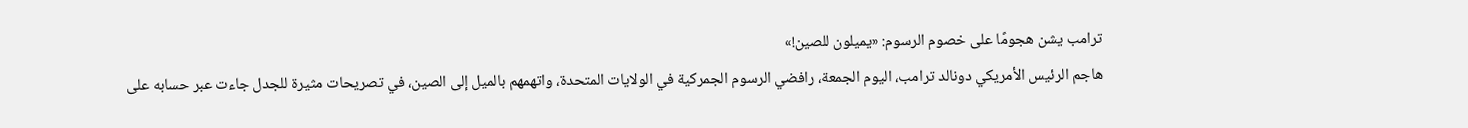ترامب يشن هجومًا على خصوم الرسوم: «يميلون للصين!»
هاجم الرئيس الأمريكي دونالد ترامب، اليوم الجمعة، رافضي الرسوم الجمركية في الولايات المتحدة، واتهمهم بالميل إلى الصين، في تصريحات مثيرة للجدل جاءت عبر حسابه على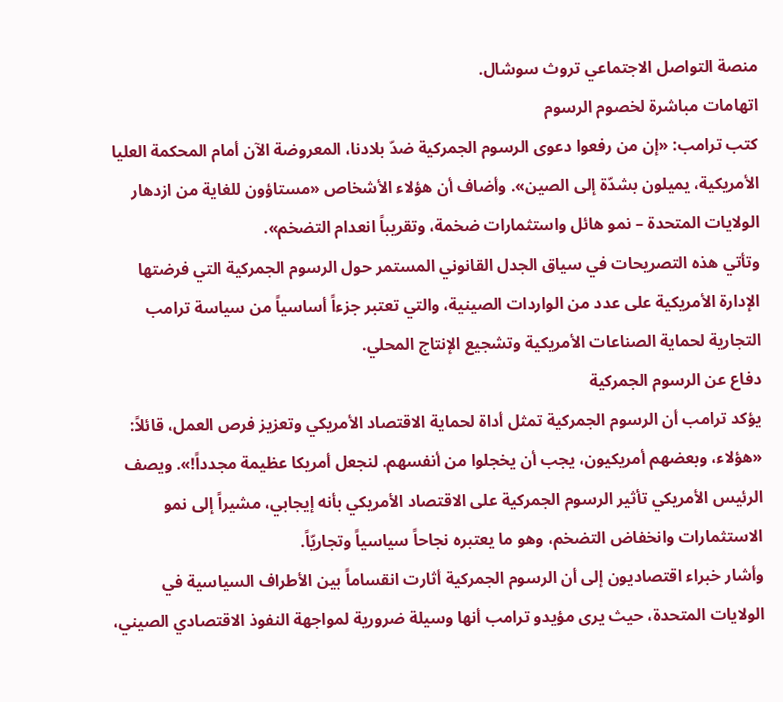منصة التواصل الاجتماعي تروث سوشال.
اتهامات مباشرة لخصوم الرسوم
كتب ترامب: «إن من رفعوا دعوى الرسوم الجمركية ضدّ بلادنا، المعروضة الآن أمام المحكمة العليا الأمريكية، يميلون بشدّة إلى الصين». وأضاف أن هؤلاء الأشخاص «مستاؤون للغاية من ازدهار الولايات المتحدة – نمو هائل واستثمارات ضخمة، وتقريباً انعدام التضخم».
وتأتي هذه التصريحات في سياق الجدل القانوني المستمر حول الرسوم الجمركية التي فرضتها الإدارة الأمريكية على عدد من الواردات الصينية، والتي تعتبر جزءاً أساسياً من سياسة ترامب التجارية لحماية الصناعات الأمريكية وتشجيع الإنتاج المحلي.
دفاع عن الرسوم الجمركية
يؤكد ترامب أن الرسوم الجمركية تمثل أداة لحماية الاقتصاد الأمريكي وتعزيز فرص العمل، قائلاً: «هؤلاء، وبعضهم أمريكيون، يجب أن يخجلوا من أنفسهم. لنجعل أمريكا عظيمة مجدداً!». ويصف الرئيس الأمريكي تأثير الرسوم الجمركية على الاقتصاد الأمريكي بأنه إيجابي، مشيراً إلى نمو الاستثمارات وانخفاض التضخم، وهو ما يعتبره نجاحاً سياسياً وتجاريّاً.
وأشار خبراء اقتصاديون إلى أن الرسوم الجمركية أثارت انقساماً بين الأطراف السياسية في الولايات المتحدة، حيث يرى مؤيدو ترامب أنها وسيلة ضرورية لمواجهة النفوذ الاقتصادي الصيني،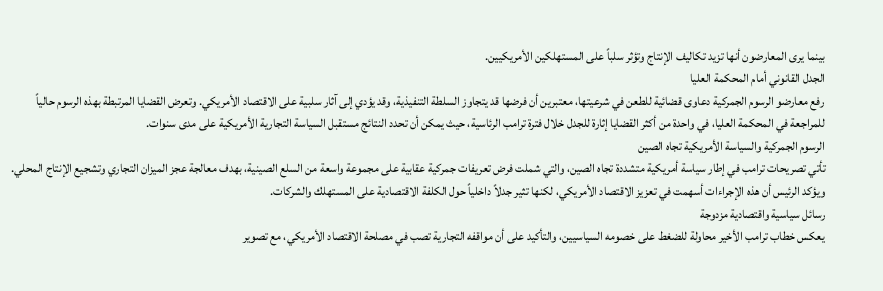بينما يرى المعارضون أنها تزيد تكاليف الإنتاج وتؤثر سلباً على المستهلكين الأمريكيين.
الجدل القانوني أمام المحكمة العليا
رفع معارضو الرسوم الجمركية دعاوى قضائية للطعن في شرعيتها، معتبرين أن فرضها قد يتجاوز السلطة التنفيذية، وقد يؤدي إلى آثار سلبية على الاقتصاد الأمريكي. وتعرض القضايا المرتبطة بهذه الرسوم حالياً للمراجعة في المحكمة العليا، في واحدة من أكثر القضايا إثارة للجدل خلال فترة ترامب الرئاسية، حيث يمكن أن تحدد النتائج مستقبل السياسة التجارية الأمريكية على مدى سنوات.
الرسوم الجمركية والسياسة الأمريكية تجاه الصين
تأتي تصريحات ترامب في إطار سياسة أمريكية متشددة تجاه الصين، والتي شملت فرض تعريفات جمركية عقابية على مجموعة واسعة من السلع الصينية، بهدف معالجة عجز الميزان التجاري وتشجيع الإنتاج المحلي. ويؤكد الرئيس أن هذه الإجراءات أسهمت في تعزيز الاقتصاد الأمريكي، لكنها تثير جدلاً داخلياً حول الكلفة الاقتصادية على المستهلك والشركات.
رسائل سياسية واقتصادية مزدوجة
يعكس خطاب ترامب الأخير محاولة للضغط على خصومه السياسيين، والتأكيد على أن مواقفه التجارية تصب في مصلحة الاقتصاد الأمريكي، مع تصوير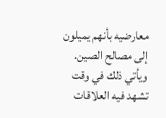معارضيه بأنهم يميلون إلى مصالح الصين. ويأتي ذلك في وقت تشهد فيه العلاقات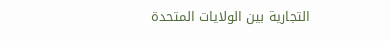التجارية بين الولايات المتحدة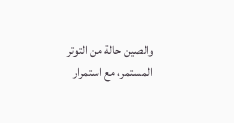والصين حالة من التوتر المستمر، مع استمرار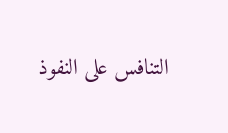التنافس على النفوذ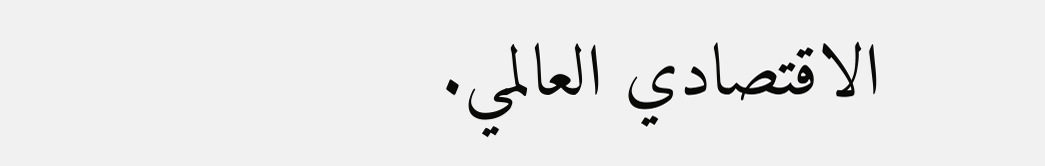الاقتصادي العالمي.